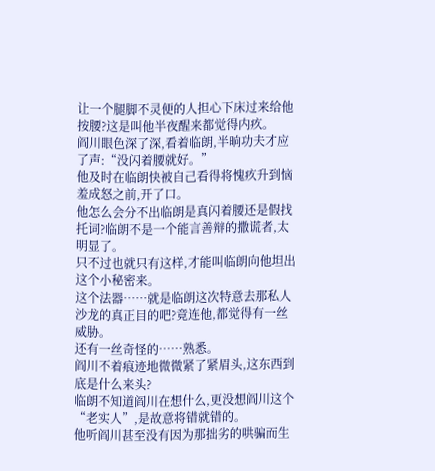让一个腿脚不灵便的人担心下床过来给他按腰?这是叫他半夜醒来都觉得内疚。
阎川眼色深了深,看着临朗,半晌功夫才应了声:“没闪着腰就好。”
他及时在临朗快被自己看得将愧疚升到恼羞成怒之前,开了口。
他怎么会分不出临朗是真闪着腰还是假找托词?临朗不是一个能言善辩的撒谎者,太明显了。
只不过也就只有这样,才能叫临朗向他坦出这个小秘密来。
这个法器……就是临朗这次特意去那私人沙龙的真正目的吧?竟连他,都觉得有一丝威胁。
还有一丝奇怪的……熟悉。
阎川不着痕迹地微微紧了紧眉头,这东西到底是什么来头?
临朗不知道阎川在想什么,更没想阎川这个“老实人”,是故意将错就错的。
他听阎川甚至没有因为那拙劣的哄骗而生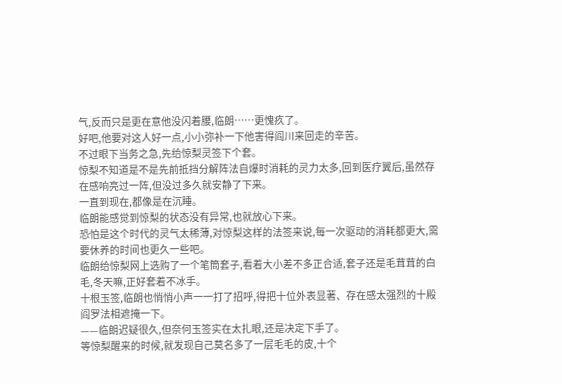气,反而只是更在意他没闪着腰,临朗……更愧疚了。
好吧,他要对这人好一点,小小弥补一下他害得阎川来回走的辛苦。
不过眼下当务之急,先给惊梨灵签下个套。
惊梨不知道是不是先前抵挡分解阵法自爆时消耗的灵力太多,回到医疗翼后,虽然存在感响亮过一阵,但没过多久就安静了下来。
一直到现在,都像是在沉睡。
临朗能感觉到惊梨的状态没有异常,也就放心下来。
恐怕是这个时代的灵气太稀薄,对惊梨这样的法签来说,每一次驱动的消耗都更大,需要休养的时间也更久一些吧。
临朗给惊梨网上选购了一个笔筒套子,看着大小差不多正合适,套子还是毛茸茸的白毛,冬天嘛,正好套着不冰手。
十根玉签,临朗也悄悄小声一一打了招呼,得把十位外表显著、存在感太强烈的十殿阎罗法相遮掩一下。
——临朗迟疑很久,但奈何玉签实在太扎眼,还是决定下手了。
等惊梨醒来的时候,就发现自己莫名多了一层毛毛的皮,十个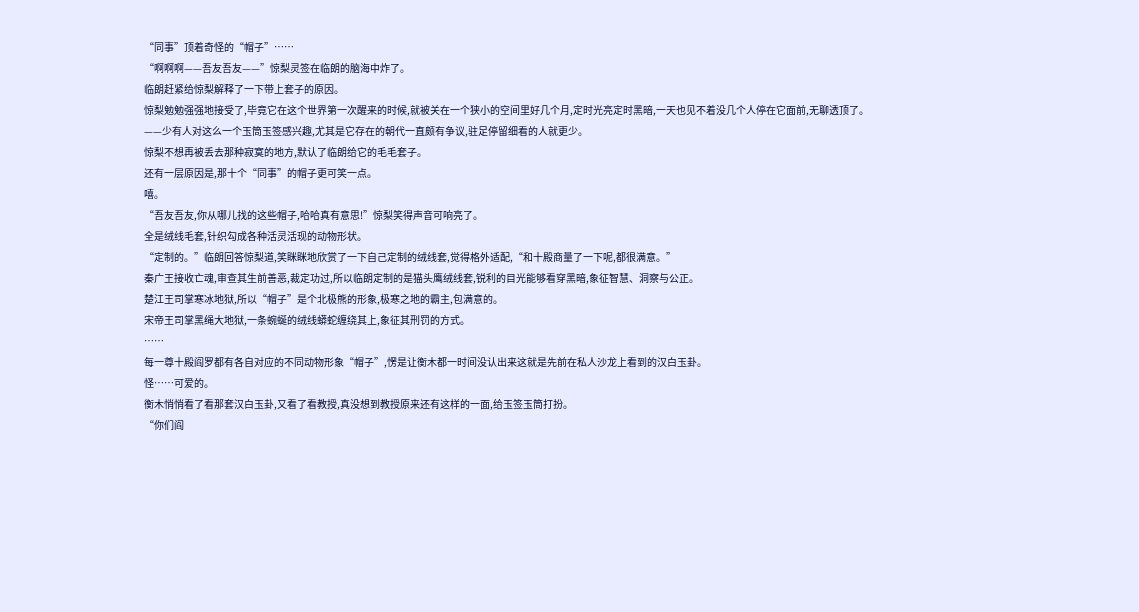“同事”顶着奇怪的“帽子”……
“啊啊啊——吾友吾友——”惊梨灵签在临朗的脑海中炸了。
临朗赶紧给惊梨解释了一下带上套子的原因。
惊梨勉勉强强地接受了,毕竟它在这个世界第一次醒来的时候,就被关在一个狭小的空间里好几个月,定时光亮定时黑暗,一天也见不着没几个人停在它面前,无聊透顶了。
——少有人对这么一个玉筒玉签感兴趣,尤其是它存在的朝代一直颇有争议,驻足停留细看的人就更少。
惊梨不想再被丢去那种寂寞的地方,默认了临朗给它的毛毛套子。
还有一层原因是,那十个“同事”的帽子更可笑一点。
嘻。
“吾友吾友,你从哪儿找的这些帽子,哈哈真有意思!”惊梨笑得声音可响亮了。
全是绒线毛套,针织勾成各种活灵活现的动物形状。
“定制的。”临朗回答惊梨道,笑眯眯地欣赏了一下自己定制的绒线套,觉得格外适配,“和十殿商量了一下呢,都很满意。”
秦广王接收亡魂,审查其生前善恶,裁定功过,所以临朗定制的是猫头鹰绒线套,锐利的目光能够看穿黑暗,象征智慧、洞察与公正。
楚江王司掌寒冰地狱,所以“帽子”是个北极熊的形象,极寒之地的霸主,包满意的。
宋帝王司掌黑绳大地狱,一条蜿蜒的绒线蟒蛇缠绕其上,象征其刑罚的方式。
……
每一尊十殿阎罗都有各自对应的不同动物形象“帽子”,愣是让衡木都一时间没认出来这就是先前在私人沙龙上看到的汉白玉卦。
怪……可爱的。
衡木悄悄看了看那套汉白玉卦,又看了看教授,真没想到教授原来还有这样的一面,给玉签玉筒打扮。
“你们阎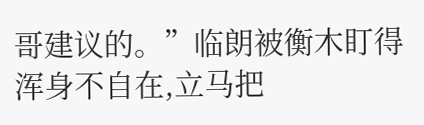哥建议的。”临朗被衡木盯得浑身不自在,立马把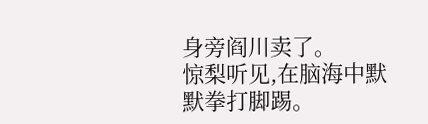身旁阎川卖了。
惊梨听见,在脑海中默默拳打脚踢。